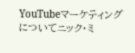YouTubeマーケティングについてニック・ミ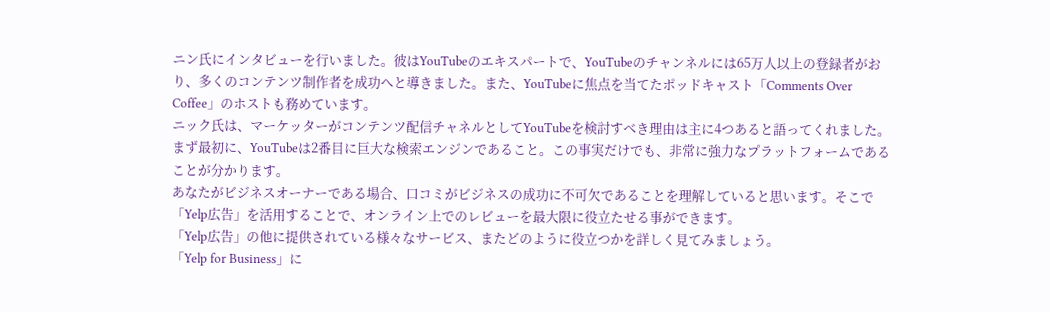ニン氏にインタビューを行いました。彼はYouTubeのエキスパートで、YouTubeのチャンネルには65万人以上の登録者がおり、多くのコンテンツ制作者を成功へと導きました。また、YouTubeに焦点を当てたポッドキャスト「Comments Over Coffee」のホストも務めています。
ニック氏は、マーケッターがコンテンツ配信チャネルとしてYouTubeを検討すべき理由は主に4つあると語ってくれました。
まず最初に、YouTubeは2番目に巨大な検索エンジンであること。この事実だけでも、非常に強力なプラットフォームであることが分かります。
あなたがビジネスオーナーである場合、口コミがビジネスの成功に不可欠であることを理解していると思います。そこで「Yelp広告」を活用することで、オンライン上でのレビューを最大限に役立たせる事ができます。
「Yelp広告」の他に提供されている様々なサービス、またどのように役立つかを詳しく見てみましょう。
「Yelp for Business」に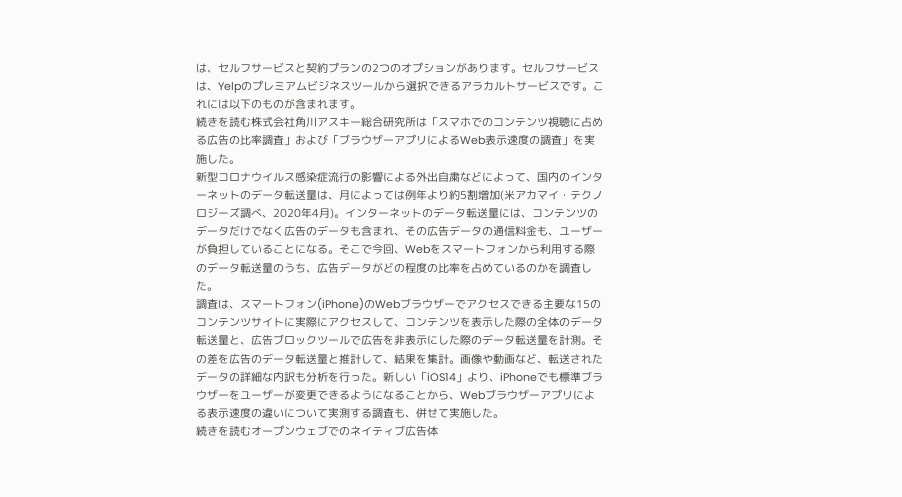は、セルフサービスと契約プランの2つのオプションがあります。セルフサービスは、Yelpのプレミアムビジネスツールから選択できるアラカルトサービスです。これには以下のものが含まれます。
続きを読む株式会社角川アスキー総合研究所は「スマホでのコンテンツ視聴に占める広告の比率調査」および「ブラウザーアプリによるWeb表示速度の調査」を実施した。
新型コロナウイルス感染症流行の影響による外出自粛などによって、国内のインターネットのデータ転送量は、月によっては例年より約5割増加(米アカマイ・テクノロジーズ調べ、2020年4月)。インターネットのデータ転送量には、コンテンツのデータだけでなく広告のデータも含まれ、その広告データの通信料金も、ユーザーが負担していることになる。そこで今回、Webをスマートフォンから利用する際のデータ転送量のうち、広告データがどの程度の比率を占めているのかを調査した。
調査は、スマートフォン(iPhone)のWebブラウザーでアクセスできる主要な15のコンテンツサイトに実際にアクセスして、コンテンツを表示した際の全体のデータ転送量と、広告ブロックツールで広告を非表示にした際のデータ転送量を計測。その差を広告のデータ転送量と推計して、結果を集計。画像や動画など、転送されたデータの詳細な内訳も分析を行った。新しい「iOS14」より、iPhoneでも標準ブラウザーをユーザーが変更できるようになることから、Webブラウザーアプリによる表示速度の違いについて実測する調査も、併せて実施した。
続きを読むオープンウェブでのネイティブ広告体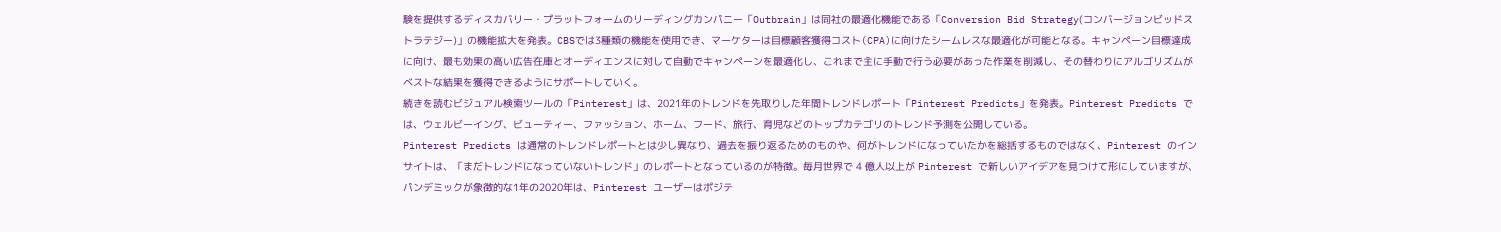験を提供するディスカバリー・プラットフォームのリーディングカンパニー「Outbrain」は同社の最適化機能である「Conversion Bid Strategy(コンバージョンビッドストラテジー)」の機能拡大を発表。CBSでは3種類の機能を使用でき、マーケターは目標顧客獲得コスト(CPA)に向けたシームレスな最適化が可能となる。キャンペーン目標達成に向け、最も効果の高い広告在庫とオーディエンスに対して自動でキャンペーンを最適化し、これまで主に手動で行う必要があった作業を削減し、その替わりにアルゴリズムがベストな結果を獲得できるようにサポートしていく。
続きを読むビジュアル検索ツールの「Pinterest」は、2021年のトレンドを先取りした年間トレンドレポート「Pinterest Predicts」を発表。Pinterest Predicts では、ウェルビーイング、ビューティー、ファッション、ホーム、フード、旅行、育児などのトップカテゴリのトレンド予測を公開している。
Pinterest Predicts は通常のトレンドレポートとは少し異なり、過去を振り返るためのものや、何がトレンドになっていたかを総括するものではなく、Pinterest のインサイトは、「まだトレンドになっていないトレンド」のレポートとなっているのが特徴。毎月世界で 4 億人以上が Pinterest で新しいアイデアを見つけて形にしていますが、パンデミックが象徴的な1年の2020年は、Pinterest ユーザーはポジテ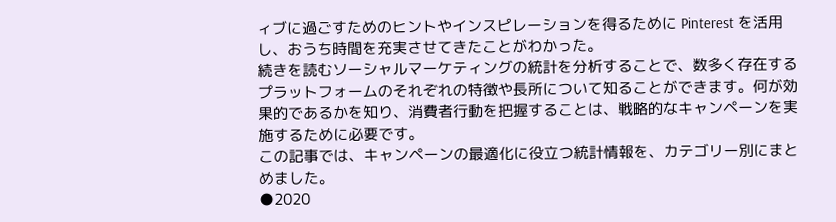ィブに過ごすためのヒントやインスピレーションを得るために Pinterest を活用し、おうち時間を充実させてきたことがわかった。
続きを読むソーシャルマーケティングの統計を分析することで、数多く存在するプラットフォームのそれぞれの特徴や長所について知ることができます。何が効果的であるかを知り、消費者行動を把握することは、戦略的なキャンペーンを実施するために必要です。
この記事では、キャンペーンの最適化に役立つ統計情報を、カテゴリー別にまとめました。
●2020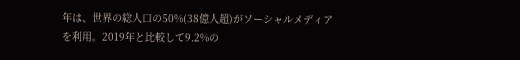年は、世界の総人口の50%(38億人超)がソーシャルメディアを利用。2019年と比較して9.2%の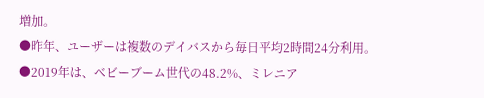増加。
●昨年、ユーザーは複数のデイバスから毎日平均2時間24分利用。
●2019年は、ベビーブーム世代の48.2%、ミレニア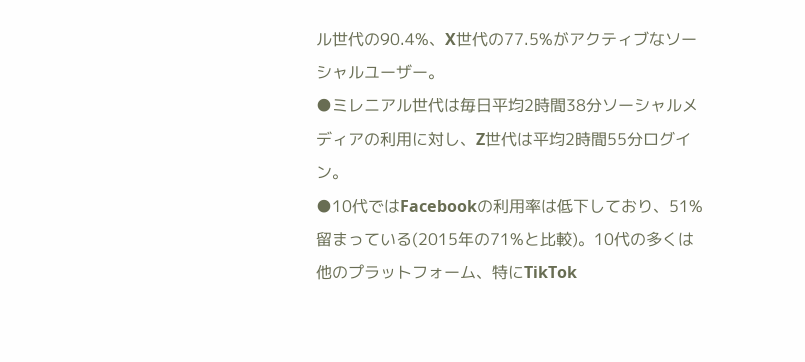ル世代の90.4%、X世代の77.5%がアクティブなソーシャルユーザー。
●ミレニアル世代は毎日平均2時間38分ソーシャルメディアの利用に対し、Z世代は平均2時間55分ログイン。
●10代ではFacebookの利用率は低下しており、51%留まっている(2015年の71%と比較)。10代の多くは他のプラットフォーム、特にTikTok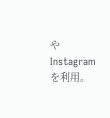やInstagramを利用。